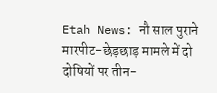Etah News: नौ साल पुराने मारपीट-छेड़छाड़ मामले में दो दोषियों पर तीन-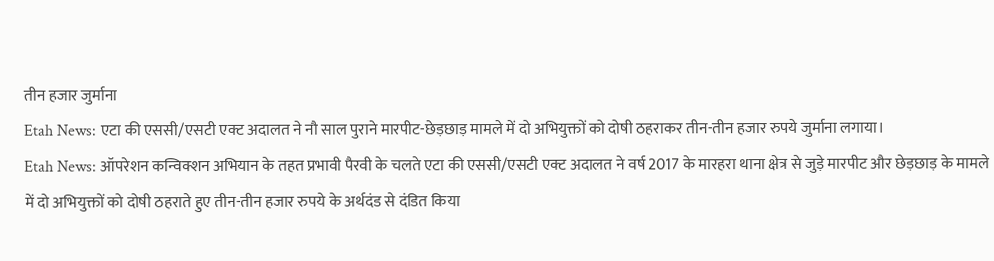तीन हजार जुर्माना
Etah News: एटा की एससी/एसटी एक्ट अदालत ने नौ साल पुराने मारपीट-छेड़छाड़ मामले में दो अभियुक्तों को दोषी ठहराकर तीन-तीन हजार रुपये जुर्माना लगाया।
Etah News: ऑपरेशन कन्विक्शन अभियान के तहत प्रभावी पैरवी के चलते एटा की एससी/एसटी एक्ट अदालत ने वर्ष 2017 के मारहरा थाना क्षेत्र से जुड़े मारपीट और छेड़छाड़ के मामले में दो अभियुक्तों को दोषी ठहराते हुए तीन-तीन हजार रुपये के अर्थदंड से दंडित किया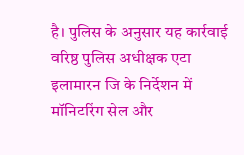है। पुलिस के अनुसार यह कार्रवाई वरिष्ठ पुलिस अधीक्षक एटा इलामारन जि के निर्देशन में मॉनिटरिंग सेल और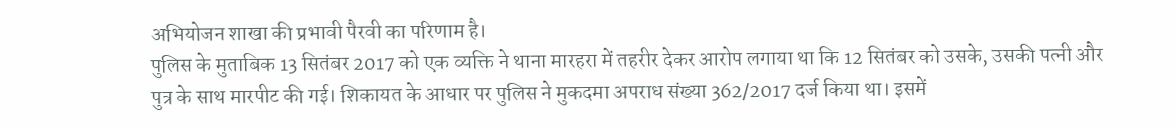अभियोजन शाखा की प्रभावी पैरवी का परिणाम है।
पुलिस के मुताबिक 13 सितंबर 2017 को एक व्यक्ति ने थाना मारहरा में तहरीर देकर आरोप लगाया था कि 12 सितंबर को उसके, उसकी पत्नी और पुत्र के साथ मारपीट की गई। शिकायत के आधार पर पुलिस ने मुकदमा अपराध संख्या 362/2017 दर्ज किया था। इसमें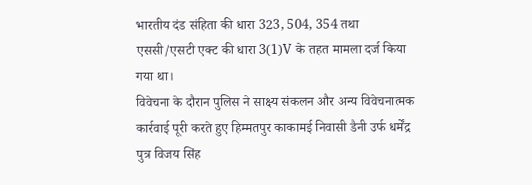भारतीय दंड संहिता की धारा 323, 504, 354 तथा एससी/एसटी एक्ट की धारा 3(1)V के तहत मामला दर्ज किया गया था।
विवेचना के दौरान पुलिस ने साक्ष्य संकलन और अन्य विवेचनात्मक कार्रवाई पूरी करते हुए हिम्मतपुर काकामई निवासी डैनी उर्फ धर्मेंद्र पुत्र विजय सिंह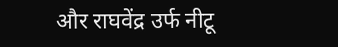और राघवेंद्र उर्फ नीटू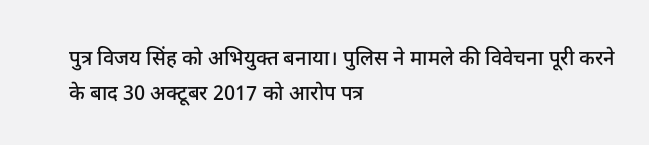पुत्र विजय सिंह को अभियुक्त बनाया। पुलिस ने मामले की विवेचना पूरी करने के बाद 30 अक्टूबर 2017 को आरोप पत्र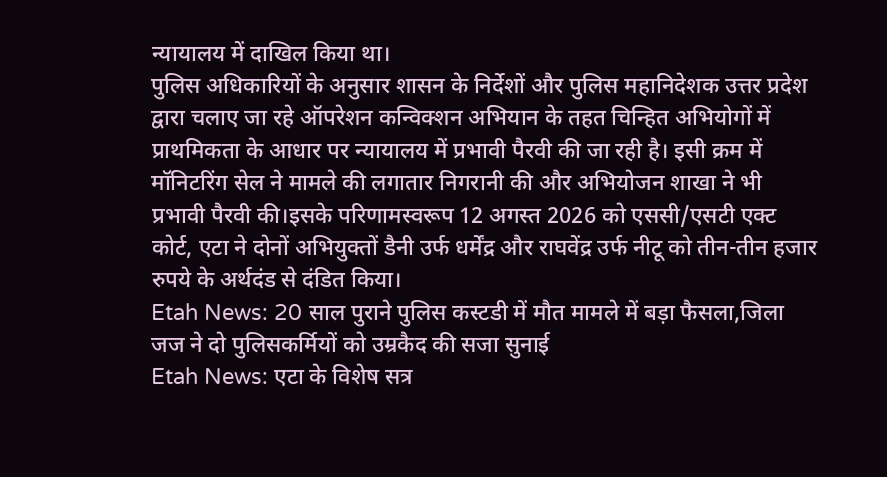न्यायालय में दाखिल किया था।
पुलिस अधिकारियों के अनुसार शासन के निर्देशों और पुलिस महानिदेशक उत्तर प्रदेश द्वारा चलाए जा रहे ऑपरेशन कन्विक्शन अभियान के तहत चिन्हित अभियोगों में प्राथमिकता के आधार पर न्यायालय में प्रभावी पैरवी की जा रही है। इसी क्रम में मॉनिटरिंग सेल ने मामले की लगातार निगरानी की और अभियोजन शाखा ने भी प्रभावी पैरवी की।इसके परिणामस्वरूप 12 अगस्त 2026 को एससी/एसटी एक्ट कोर्ट, एटा ने दोनों अभियुक्तों डैनी उर्फ धर्मेंद्र और राघवेंद्र उर्फ नीटू को तीन-तीन हजार रुपये के अर्थदंड से दंडित किया।
Etah News: 20 साल पुराने पुलिस कस्टडी में मौत मामले में बड़ा फैसला,जिला जज ने दो पुलिसकर्मियों को उम्रकैद की सजा सुनाई
Etah News: एटा के विशेष सत्र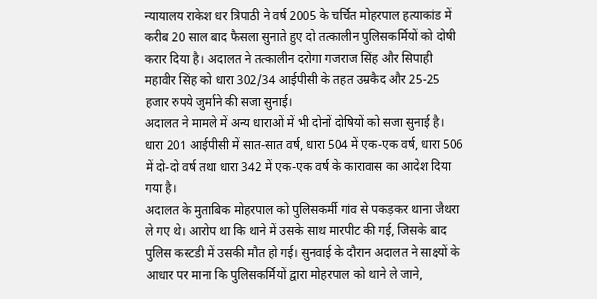न्यायालय राकेश धर त्रिपाठी ने वर्ष 2005 के चर्चित मोहरपाल हत्याकांड में करीब 20 साल बाद फैसला सुनाते हुए दो तत्कालीन पुलिसकर्मियों को दोषी करार दिया है। अदालत ने तत्कालीन दरोगा गजराज सिंह और सिपाही महावीर सिंह को धारा 302/34 आईपीसी के तहत उम्रकैद और 25-25 हजार रुपये जुर्माने की सजा सुनाई।
अदालत ने मामले में अन्य धाराओं में भी दोनों दोषियों को सजा सुनाई है। धारा 201 आईपीसी में सात-सात वर्ष, धारा 504 में एक-एक वर्ष, धारा 506 में दो-दो वर्ष तथा धारा 342 में एक-एक वर्ष के कारावास का आदेश दिया गया है।
अदालत के मुताबिक मोहरपाल को पुलिसकर्मी गांव से पकड़कर थाना जैथरा ले गए थे। आरोप था कि थाने में उसके साथ मारपीट की गई, जिसके बाद पुलिस कस्टडी में उसकी मौत हो गई। सुनवाई के दौरान अदालत ने साक्ष्यों के आधार पर माना कि पुलिसकर्मियों द्वारा मोहरपाल को थाने ले जाने,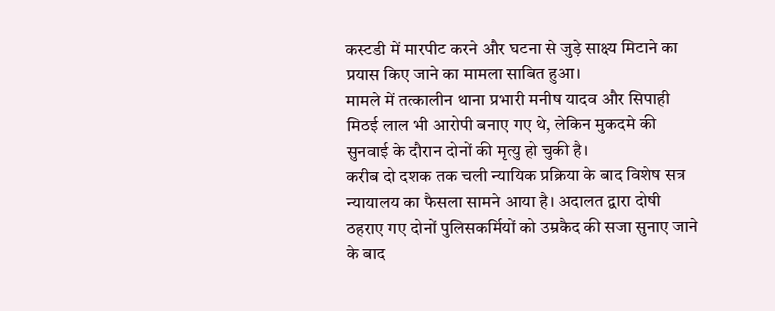कस्टडी में मारपीट करने और घटना से जुड़े साक्ष्य मिटाने का प्रयास किए जाने का मामला साबित हुआ।
मामले में तत्कालीन थाना प्रभारी मनीष यादव और सिपाही मिठई लाल भी आरोपी बनाए गए थे, लेकिन मुकदमे की सुनवाई के दौरान दोनों की मृत्यु हो चुकी है।
करीब दो दशक तक चली न्यायिक प्रक्रिया के बाद विशेष सत्र न्यायालय का फैसला सामने आया है। अदालत द्वारा दोषी ठहराए गए दोनों पुलिसकर्मियों को उम्रकैद की सजा सुनाए जाने के बाद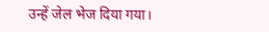उन्हें जेल भेज दिया गया।